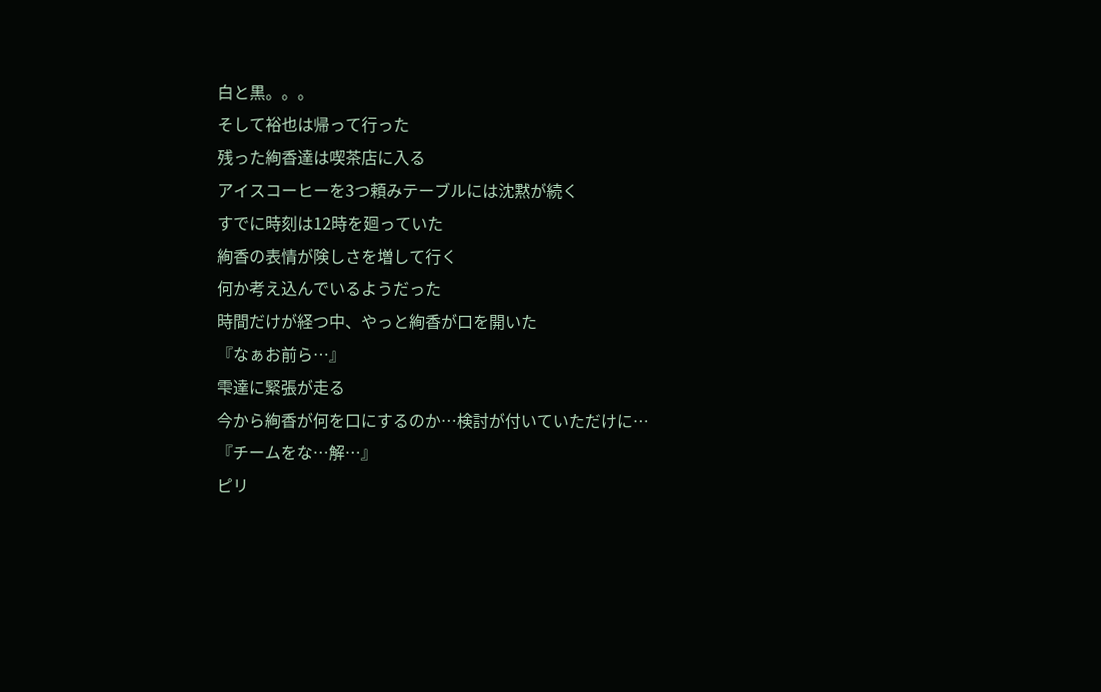白と黒。。。
そして裕也は帰って行った
残った絢香達は喫茶店に入る
アイスコーヒーを3つ頼みテーブルには沈黙が続く
すでに時刻は12時を廻っていた
絢香の表情が険しさを増して行く
何か考え込んでいるようだった
時間だけが経つ中、やっと絢香が口を開いた
『なぁお前ら…』
雫達に緊張が走る
今から絢香が何を口にするのか…検討が付いていただけに…
『チームをな…解…』
ピリ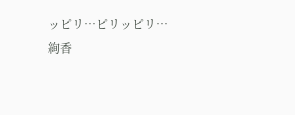ッピリ…ピリッピリ…
絢香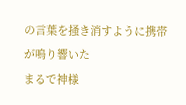の言葉を掻き消すように携帯が鳴り響いた
まるで神様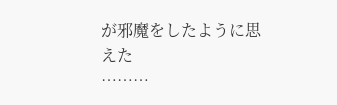が邪魔をしたように思えた
………